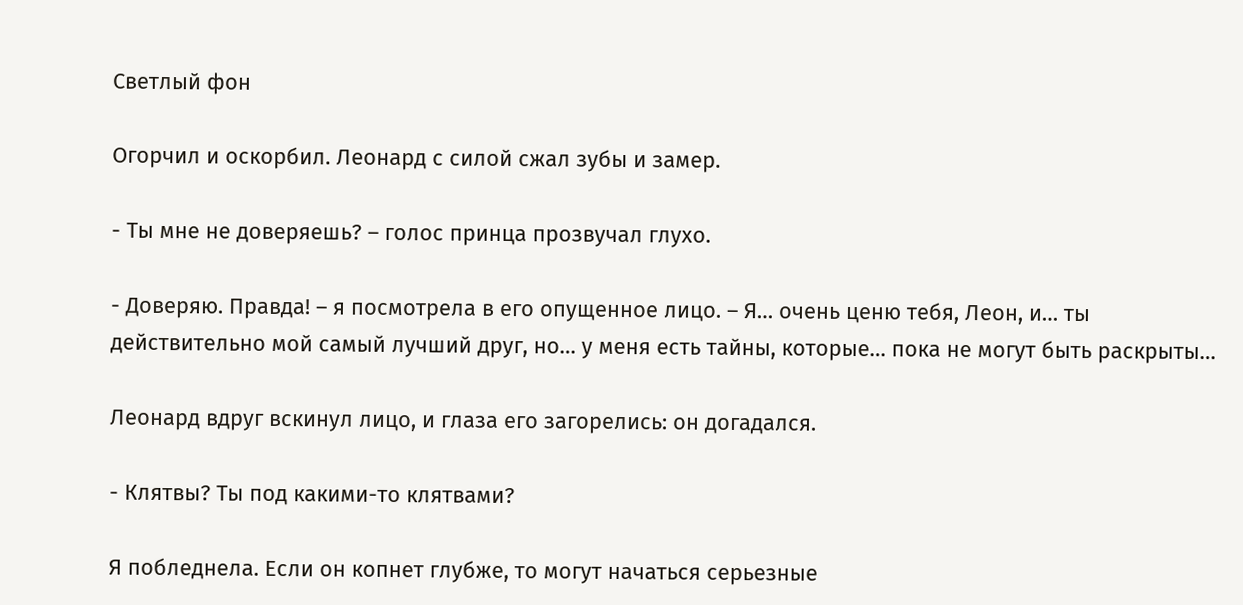Светлый фон

Огорчил и оскорбил. Леонард с силой сжал зубы и замер.

- Ты мне не доверяешь? – голос принца прозвучал глухо.

- Доверяю. Правда! – я посмотрела в его опущенное лицо. – Я… очень ценю тебя, Леон, и… ты действительно мой самый лучший друг, но… у меня есть тайны, которые… пока не могут быть раскрыты…

Леонард вдруг вскинул лицо, и глаза его загорелись: он догадался.

- Клятвы? Ты под какими-то клятвами?

Я побледнела. Если он копнет глубже, то могут начаться серьезные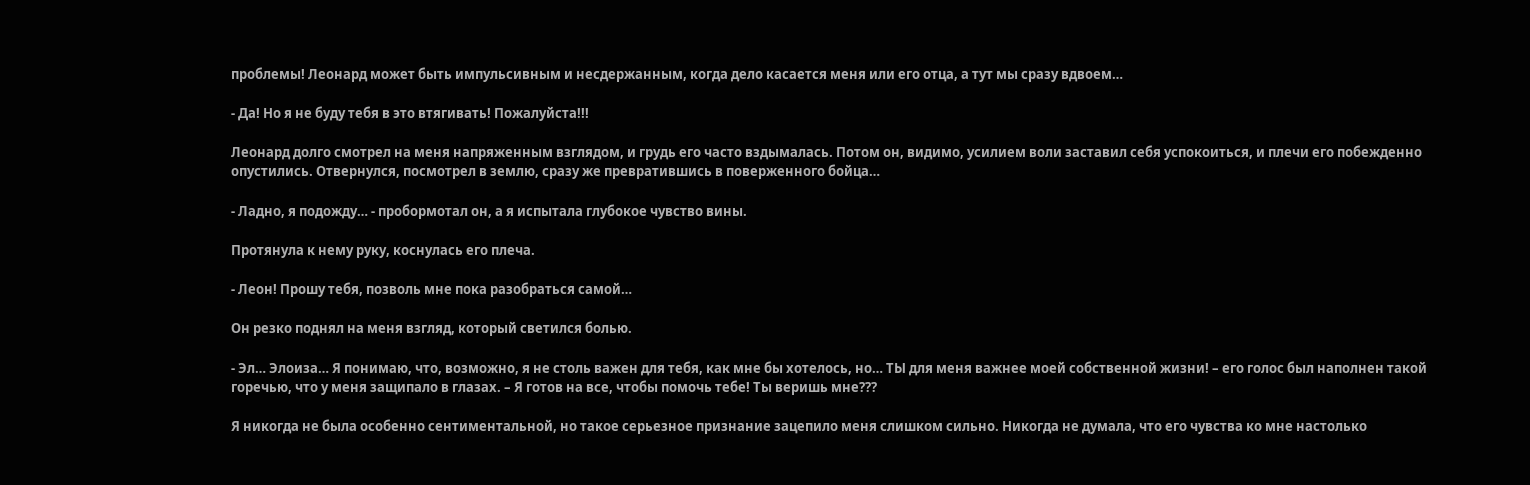проблемы! Леонард может быть импульсивным и несдержанным, когда дело касается меня или его отца, а тут мы сразу вдвоем…

- Да! Но я не буду тебя в это втягивать! Пожалуйста!!!

Леонард долго смотрел на меня напряженным взглядом, и грудь его часто вздымалась. Потом он, видимо, усилием воли заставил себя успокоиться, и плечи его побежденно опустились. Отвернулся, посмотрел в землю, сразу же превратившись в поверженного бойца…

- Ладно, я подожду… - пробормотал он, а я испытала глубокое чувство вины.

Протянула к нему руку, коснулась его плеча.

- Леон! Прошу тебя, позволь мне пока разобраться самой…

Он резко поднял на меня взгляд, который светился болью.

- Эл… Элоиза… Я понимаю, что, возможно, я не столь важен для тебя, как мне бы хотелось, но… ТЫ для меня важнее моей собственной жизни! – его голос был наполнен такой горечью, что у меня защипало в глазах. – Я готов на все, чтобы помочь тебе! Ты веришь мне???

Я никогда не была особенно сентиментальной, но такое серьезное признание зацепило меня слишком сильно. Никогда не думала, что его чувства ко мне настолько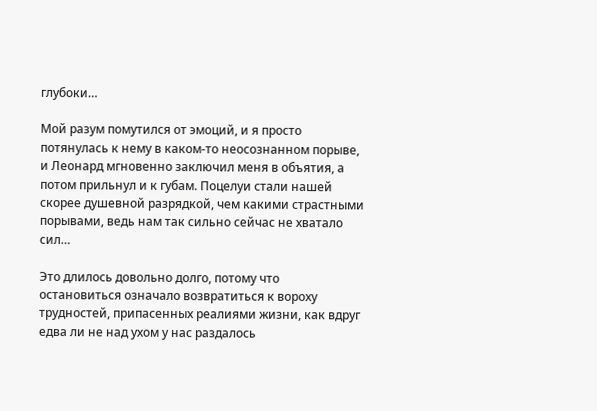глубоки…

Мой разум помутился от эмоций, и я просто потянулась к нему в каком-то неосознанном порыве, и Леонард мгновенно заключил меня в объятия, а потом прильнул и к губам. Поцелуи стали нашей скорее душевной разрядкой, чем какими страстными порывами, ведь нам так сильно сейчас не хватало сил…

Это длилось довольно долго, потому что остановиться означало возвратиться к вороху трудностей, припасенных реалиями жизни, как вдруг едва ли не над ухом у нас раздалось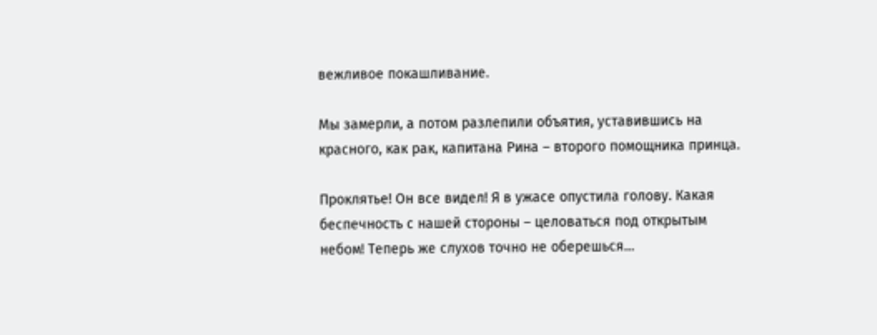вежливое покашливание.

Мы замерли, а потом разлепили объятия, уставившись на красного, как рак, капитана Рина – второго помощника принца.

Проклятье! Он все видел! Я в ужасе опустила голову. Какая беспечность с нашей стороны – целоваться под открытым небом! Теперь же слухов точно не оберешься…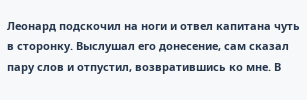Леонард подскочил на ноги и отвел капитана чуть в сторонку. Выслушал его донесение, сам сказал пару слов и отпустил, возвратившись ко мне. В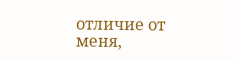отличие от меня,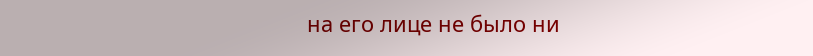на его лице не было ни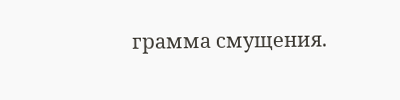грамма смущения.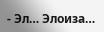- Эл… Элоиза…